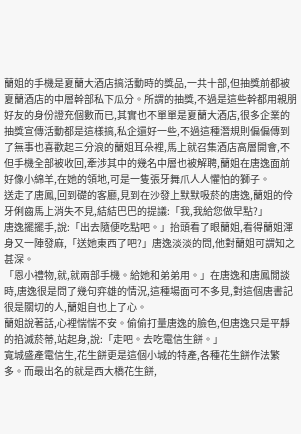蘭姐的手機是夏蘭大酒店搞活動時的獎品,一共十部,但抽獎前都被夏蘭酒店的中層幹部私下瓜分。所謂的抽獎,不過是這些幹都用親朋好友的身份證充個數而已,其實也不單單是夏蘭大酒店,很多企業的抽獎宣傳活動都是這樣搞,私企還好一些,不過這種潛規則偏偏傳到了無事也喜歡起三分浪的蘭姐耳朵裡,馬上就召集酒店高層開會,不但手機全部被收回,牽涉其中的幾名中層也被解聘,蘭姐在唐逸面前好像小綿羊,在她的領地,可是一隻張牙舞爪人人懼怕的獅子。
送走了唐鳳,回到礎的客廳,見到在沙發上默默吸菸的唐逸,蘭姐的伶牙俐齒馬上消失不見,結結巴巴的提議:「我,我給您做早點?」
唐逸擺擺手,說:「出去隨便吃點吧。」抬頭看了眼蘭姐,看得蘭姐渾身又一陣發麻,「送她東西了吧?」唐逸淡淡的問,他對蘭姐可謂知之甚深。
「恩小禮物,就,就兩部手機。給她和弟弟用。」在唐逸和唐鳳閒談時,唐逸很是問了幾句弈雄的情況,這種場面可不多見,對這個唐書記很是關切的人,蘭姐自也上了心。
蘭姐說著話,心裡惴惴不安。偷偷打量唐逸的臉色,但唐逸只是平靜的掐滅菸蒂,站起身,說:「走吧。去吃電信生餅。」
寬城盛產電信生,花生餅更是這個小城的特產,各種花生餅作法繁多。而最出名的就是西大橋花生餅,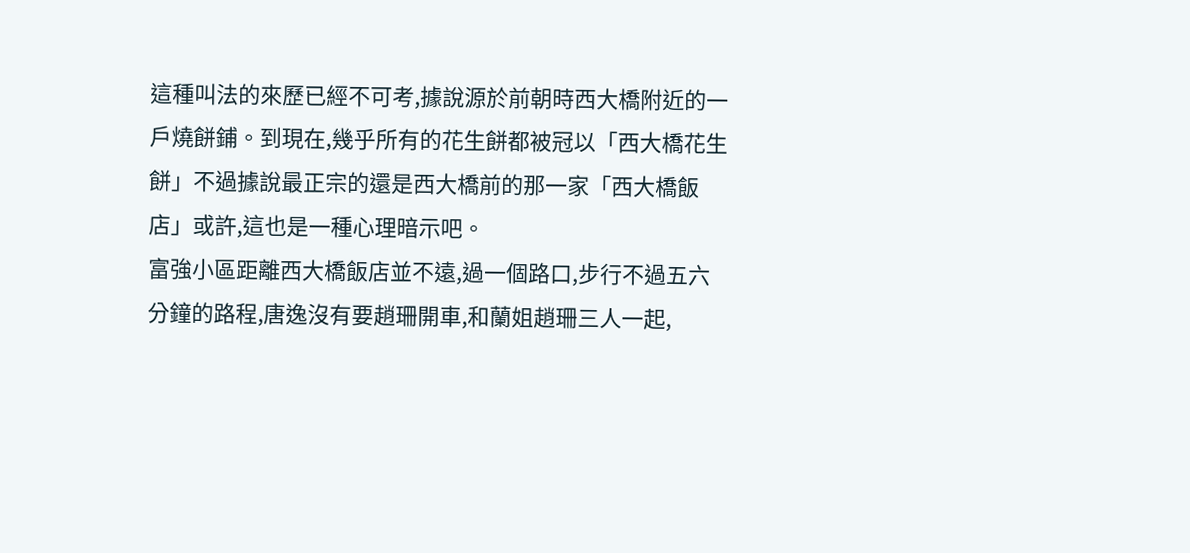這種叫法的來歷已經不可考,據說源於前朝時西大橋附近的一戶燒餅鋪。到現在,幾乎所有的花生餅都被冠以「西大橋花生餅」不過據說最正宗的還是西大橋前的那一家「西大橋飯店」或許,這也是一種心理暗示吧。
富強小區距離西大橋飯店並不遠,過一個路口,步行不過五六分鐘的路程,唐逸沒有要趙珊開車,和蘭姐趙珊三人一起,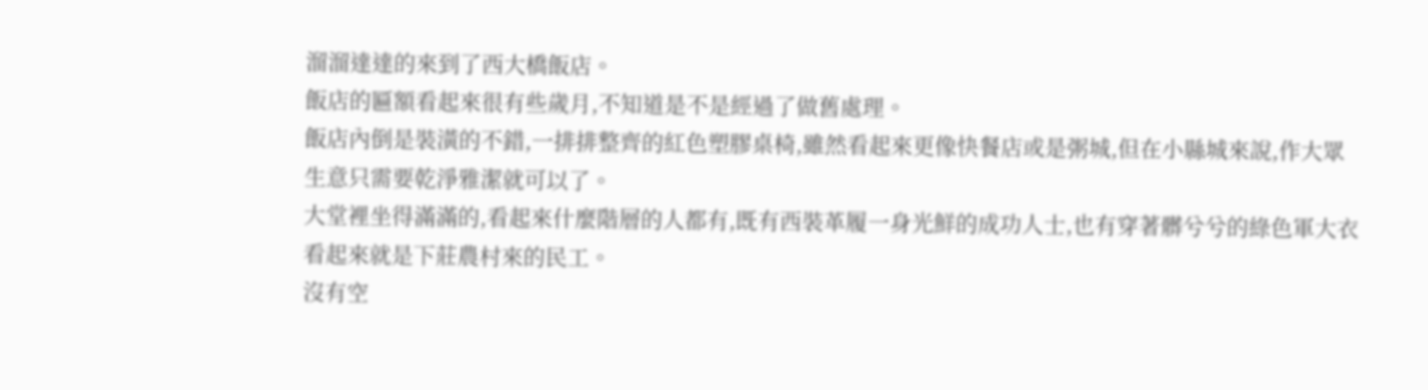溜溜達達的來到了西大橋飯店。
飯店的匾額看起來很有些歲月,不知道是不是經過了做舊處理。
飯店內倒是裝潢的不錯,一排排整齊的紅色塑膠桌椅,雖然看起來更像快餐店或是粥城,但在小縣城來說,作大眾生意只需要乾淨雅潔就可以了。
大堂裡坐得滿滿的,看起來什麼階層的人都有,既有西裝革履一身光鮮的成功人士,也有穿著髒兮兮的綠色軍大衣看起來就是下莊農村來的民工。
沒有空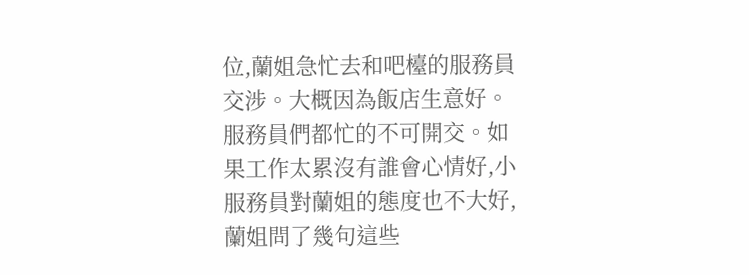位,蘭姐急忙去和吧檯的服務員交涉。大概因為飯店生意好。服務員們都忙的不可開交。如果工作太累沒有誰會心情好,小服務員對蘭姐的態度也不大好,蘭姐問了幾句這些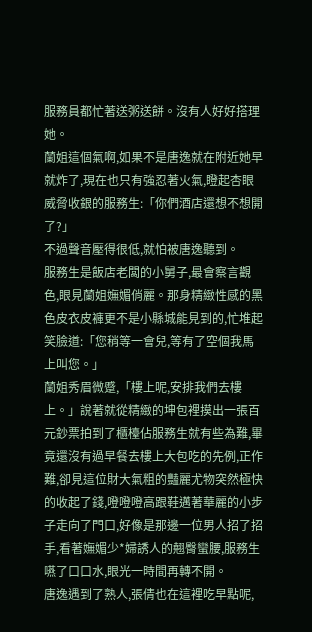服務員都忙著送粥送餅。沒有人好好搭理她。
蘭姐這個氣啊,如果不是唐逸就在附近她早就炸了,現在也只有強忍著火氣,瞪起杏眼威脅收銀的服務生:「你們酒店還想不想開了?」
不過聲音壓得很低,就怕被唐逸聽到。
服務生是飯店老闆的小舅子,最會察言觀色,眼見蘭姐嫵媚俏麗。那身精緻性感的黑色皮衣皮褲更不是小縣城能見到的,忙堆起笑臉道:「您稍等一會兒,等有了空個我馬上叫您。」
蘭姐秀眉微蹙,「樓上呢,安排我們去樓上。」說著就從精緻的坤包裡摸出一張百元鈔票拍到了櫃檯佔服務生就有些為難,畢竟還沒有過早餐去樓上大包吃的先例,正作難,卻見這位財大氣粗的豔麗尤物突然極快的收起了錢,噔噔噔高跟鞋邁著華麗的小步子走向了門口,好像是那邊一位男人招了招手,看著嫵媚少*婦誘人的翹臀蠻腰,服務生嚥了口口水,眼光一時間再轉不開。
唐逸遇到了熟人,張倩也在這裡吃早點呢,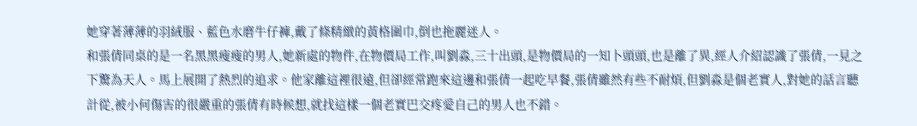她穿著薄薄的羽絨服、藍色水磨牛仔褲,戴了條精緻的黃格圍巾,倒也拖麗迷人。
和張倩同桌的是一名黑黑瘦瘦的男人,她新處的物件,在物價局工作,叫劉淼,三十出頭,是物價局的一知卜頭頭,也是離了異,經人介紹認識了張倩,一見之下驚為天人。馬上展開了熱烈的追求。他家離這裡很遠,但卻經常跑來這邊和張倩一起吃早餐,張倩雖然有些不耐煩,但劉淼是個老實人,對她的話言聽計從,被小何傷害的很嚴重的張倩有時候想,就找這樣一個老實巴交疼愛自己的男人也不錯。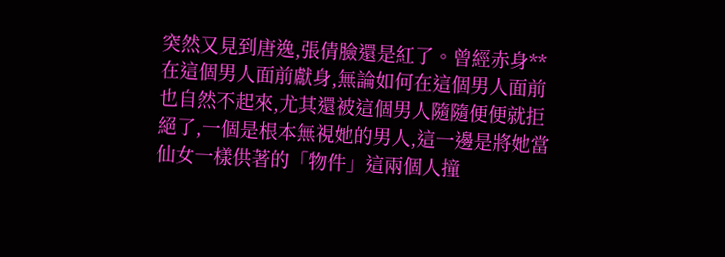突然又見到唐逸,張倩臉還是紅了。曾經赤身**在這個男人面前獻身,無論如何在這個男人面前也自然不起來,尤其還被這個男人隨隨便便就拒絕了,一個是根本無視她的男人,這一邊是將她當仙女一樣供著的「物件」這兩個人撞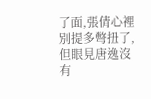了面,張倩心裡別提多彆扭了,但眼見唐逸沒有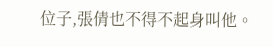位子,張倩也不得不起身叫他。